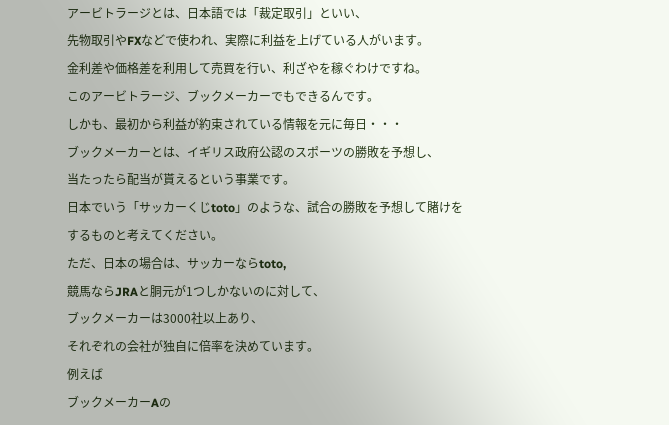アービトラージとは、日本語では「裁定取引」といい、
先物取引やFXなどで使われ、実際に利益を上げている人がいます。
金利差や価格差を利用して売買を行い、利ざやを稼ぐわけですね。
このアービトラージ、ブックメーカーでもできるんです。
しかも、最初から利益が約束されている情報を元に毎日・・・
ブックメーカーとは、イギリス政府公認のスポーツの勝敗を予想し、
当たったら配当が貰えるという事業です。
日本でいう「サッカーくじtoto」のような、試合の勝敗を予想して賭けをするものと考えてください。
ただ、日本の場合は、サッカーならtoto,
競馬ならJRAと胴元が1つしかないのに対して、
ブックメーカーは3000社以上あり、
それぞれの会社が独自に倍率を決めています。
例えば
ブックメーカーAの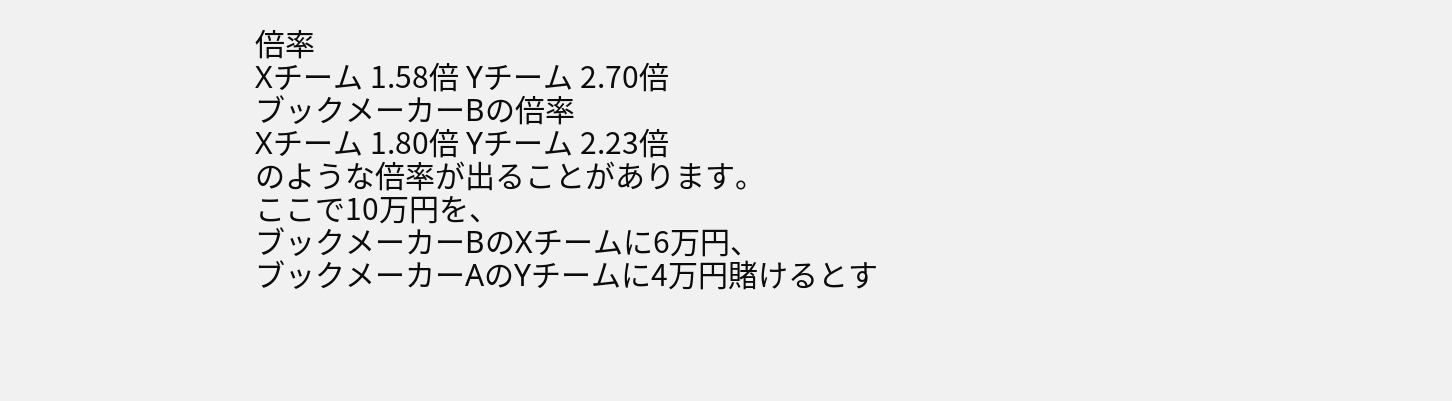倍率
Xチーム 1.58倍 Yチーム 2.70倍
ブックメーカーBの倍率
Xチーム 1.80倍 Yチーム 2.23倍
のような倍率が出ることがあります。
ここで10万円を、
ブックメーカーBのXチームに6万円、
ブックメーカーAのYチームに4万円賭けるとす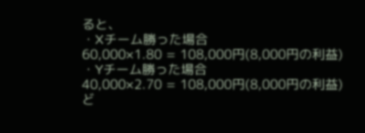ると、
・Xチーム勝った場合
60,000×1.80 = 108,000円(8,000円の利益)
・Yチーム勝った場合
40,000×2.70 = 108,000円(8,000円の利益)
ど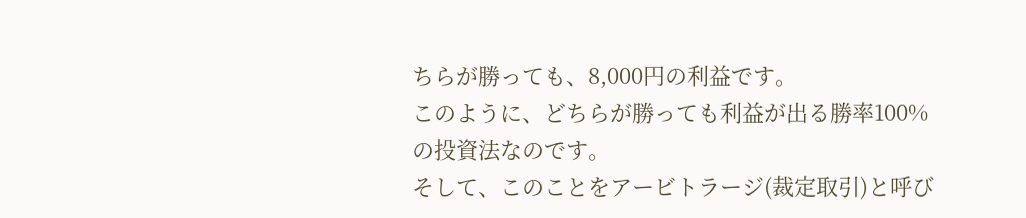ちらが勝っても、8,000円の利益です。
このように、どちらが勝っても利益が出る勝率100%の投資法なのです。
そして、このことをアービトラージ(裁定取引)と呼び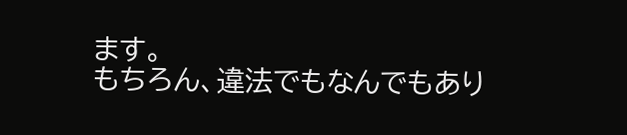ます。
もちろん、違法でもなんでもあり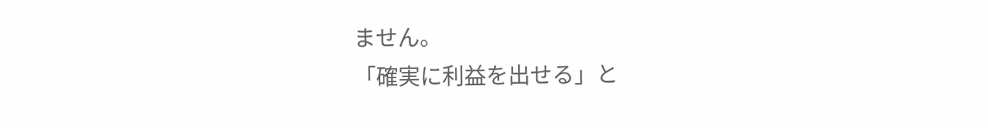ません。
「確実に利益を出せる」と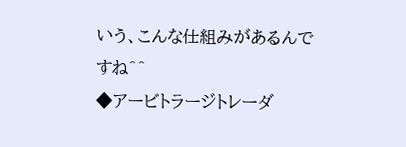いう、こんな仕組みがあるんですね^^
◆アービトラージトレーダ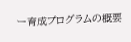ー育成プログラムの概要